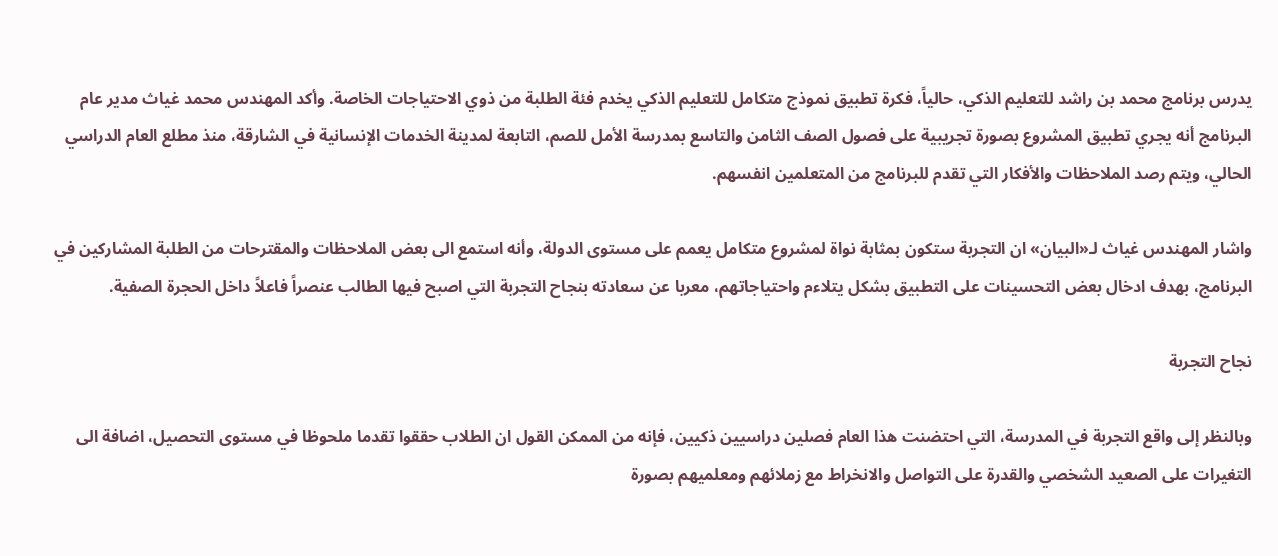يدرس برنامج محمد بن راشد للتعليم الذكي، حالياً، فكرة تطبيق نموذج متكامل للتعليم الذكي يخدم فئة الطلبة من ذوي الاحتياجات الخاصة. وأكد المهندس محمد غياث مدير عام البرنامج أنه يجري تطبيق المشروع بصورة تجريبية على فصول الصف الثامن والتاسع بمدرسة الأمل للصم، التابعة لمدينة الخدمات الإنسانية في الشارقة، منذ مطلع العام الدراسي الحالي، ويتم رصد الملاحظات والأفكار التي تقدم للبرنامج من المتعلمين انفسهم.

واشار المهندس غياث لـ«البيان» ان التجربة ستكون بمثابة نواة لمشروع متكامل يعمم على مستوى الدولة، وأنه استمع الى بعض الملاحظات والمقترحات من الطلبة المشاركين في البرنامج، بهدف ادخال بعض التحسينات على التطبيق بشكل يتلاءم واحتياجاتهم، معربا عن سعادته بنجاح التجربة التي اصبح فيها الطالب عنصراً فاعلاً داخل الحجرة الصفية.

نجاح التجربة

وبالنظر إلى واقع التجربة في المدرسة، التي احتضنت هذا العام فصلين دراسيين ذكيين، فإنه من الممكن القول ان الطلاب حققوا تقدما ملحوظا في مستوى التحصيل، اضافة الى التغيرات على الصعيد الشخصي والقدرة على التواصل والانخراط مع زملائهم ومعلميهم بصورة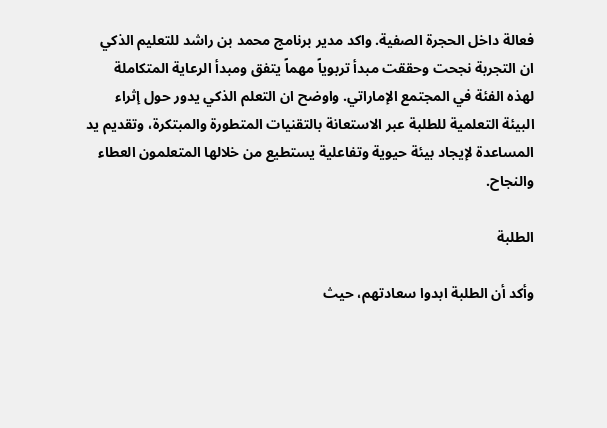فعالة داخل الحجرة الصفية. واكد مدير برنامج محمد بن راشد للتعليم الذكي ان التجربة نجحت وحققت مبدأ تربوياً مهماً يتفق ومبدأ الرعاية المتكاملة لهذه الفئة في المجتمع الإماراتي. واوضح ان التعلم الذكي يدور حول إثراء البيئة التعلمية للطلبة عبر الاستعانة بالتقنيات المتطورة والمبتكرة، وتقديم يد المساعدة لإيجاد بيئة حيوية وتفاعلية يستطيع من خلالها المتعلمون العطاء والنجاح.

الطلبة

وأكد أن الطلبة ابدوا سعادتهم، حيث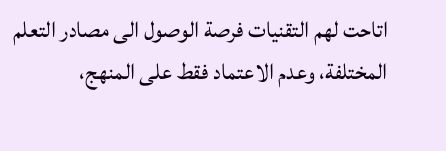اتاحت لهم التقنيات فرصة الوصول الى مصادر التعلم المختلفة، وعدم الاعتماد فقط على المنهج،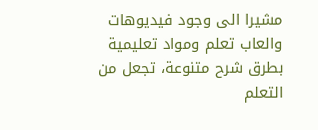مشيرا الى وجود فيديوهات والعاب تعلم ومواد تعليمية بطرق شرح متنوعة، تجعل من التعلم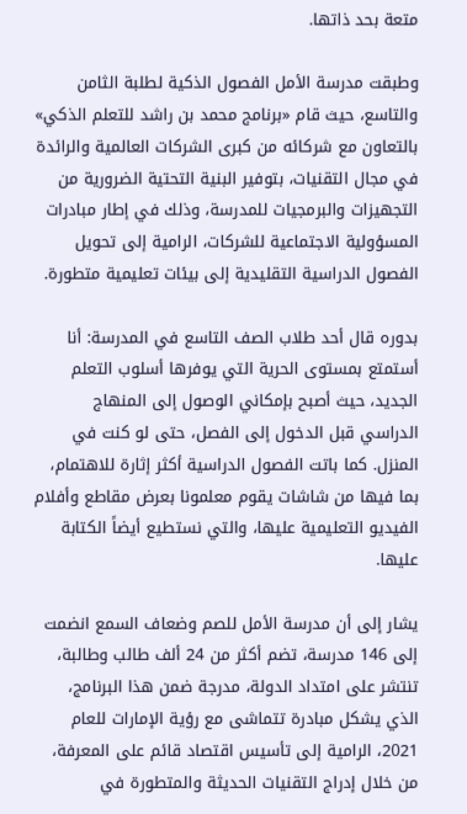متعة بحد ذاتها.

وطبقت مدرسة الأمل الفصول الذكية لطلبة الثامن والتاسع، حيث قام «برنامج محمد بن راشد للتعلم الذكي» بالتعاون مع شركائه من كبرى الشركات العالمية والرائدة في مجال التقنيات، بتوفير البنية التحتية الضرورية من التجهيزات والبرمجيات للمدرسة، وذلك في إطار مبادرات المسؤولية الاجتماعية للشركات، الرامية إلى تحويل الفصول الدراسية التقليدية إلى بيئات تعليمية متطورة.

بدوره قال أحد طلاب الصف التاسع في المدرسة: أنا أستمتع بمستوى الحرية التي يوفرها أسلوب التعلم الجديد، حيث أصبح بإمكاني الوصول إلى المنهاج الدراسي قبل الدخول إلى الفصل، حتى لو كنت في المنزل. كما باتت الفصول الدراسية أكثر إثارة للاهتمام، بما فيها من شاشات يقوم معلمونا بعرض مقاطع وأفلام الفيديو التعليمية عليها، والتي نستطيع أيضاً الكتابة عليها.

يشار إلى أن مدرسة الأمل للصم وضعاف السمع انضمت إلى 146 مدرسة، تضم أكثر من 24 ألف طالب وطالبة، تنتشر على امتداد الدولة، مدرجة ضمن هذا البرنامج، الذي يشكل مبادرة تتماشى مع رؤية الإمارات للعام 2021، الرامية إلى تأسيس اقتصاد قائم على المعرفة، من خلال إدراج التقنيات الحديثة والمتطورة في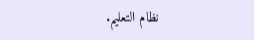نظام التعليم.